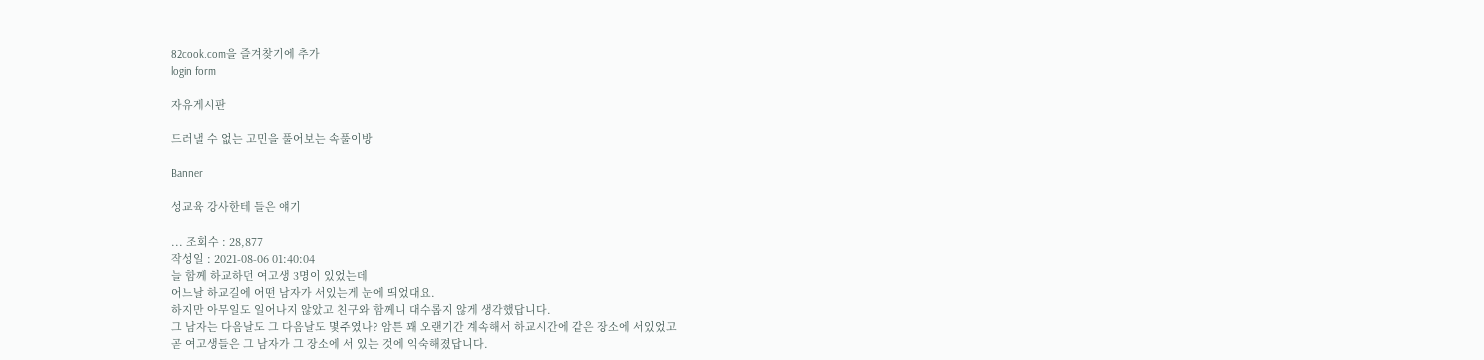82cook.com을 즐겨찾기에 추가
login form

자유게시판

드러낼 수 없는 고민을 풀어보는 속풀이방

Banner

성교육 강사한테 들은 얘기

... 조회수 : 28,877
작성일 : 2021-08-06 01:40:04
늘 함께 하교하던 여고생 3명이 있었는데
어느날 하교길에 어떤 남자가 서있는게 눈에 띄었대요.
하지만 아무일도 일어나지 않았고 친구와 함께니 대수롭지 않게 생각했답니다.
그 남자는 다음날도 그 다음날도 몇주였나? 암튼 꽤 오랜기간 계속해서 하교시간에 같은 장소에 서있었고
곧 여고생들은 그 남자가 그 장소에 서 있는 것에 익숙해졌답니다.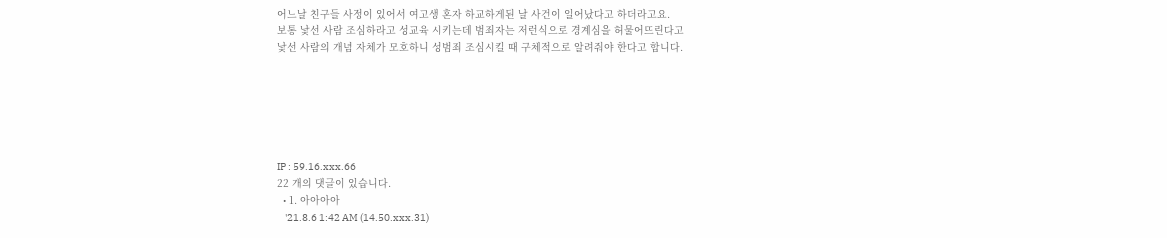어느날 친구들 사정이 있어서 여고생 혼자 하교하게된 날 사건이 일어났다고 하더라고요.
보통 낯선 사람 조심하라고 성교육 시키는데 범죄자는 저런식으로 경계심을 허물어뜨린다고
낯선 사람의 개념 자체가 모호하니 성범죄 조심시킬 때 구체적으로 알려줘야 한다고 합니다.






IP : 59.16.xxx.66
22 개의 댓글이 있습니다.
  • 1. 아아아아
    '21.8.6 1:42 AM (14.50.xxx.31)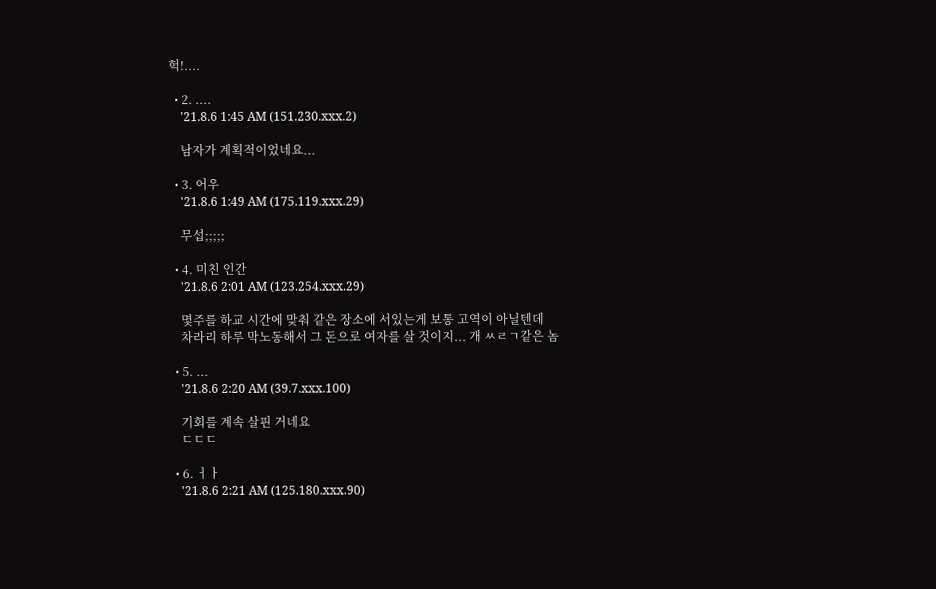헉!....

  • 2. ....
    '21.8.6 1:45 AM (151.230.xxx.2)

    남자가 계획적이었네요...

  • 3. 어우
    '21.8.6 1:49 AM (175.119.xxx.29)

    무섭;;;;;

  • 4. 미친 인간
    '21.8.6 2:01 AM (123.254.xxx.29)

    몇주를 하교 시간에 맞춰 같은 장소에 서있는게 보통 고역이 아닐텐데
    차라리 하루 막노동해서 그 돈으로 여자를 살 것이지... 개 ㅆㄹㄱ같은 놈

  • 5. ...
    '21.8.6 2:20 AM (39.7.xxx.100)

    기회를 계속 살핀 거네요
    ㄷㄷㄷ

  • 6. ㅓㅏ
    '21.8.6 2:21 AM (125.180.xxx.90)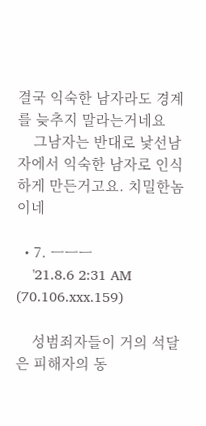결국 익숙한 남자라도 경계를 늦추지 말라는거네요
    그남자는 반대로 낯선남자에서 익숙한 남자로 인식하게 만든거고요. 치밀한놈이네

  • 7. ㅡㅡㅡ
    '21.8.6 2:31 AM (70.106.xxx.159)

    성범죄자들이 거의 석달은 피해자의 동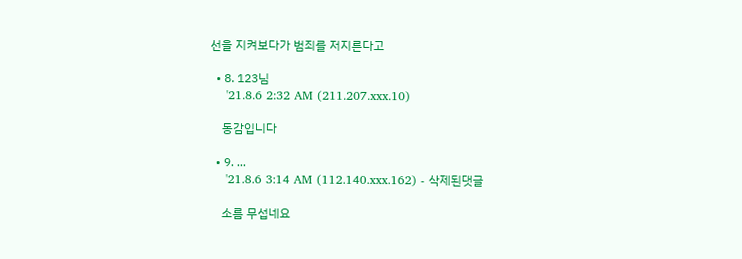선을 지켜보다가 범죄를 저지른다고

  • 8. 123님
    '21.8.6 2:32 AM (211.207.xxx.10)

    동감입니다

  • 9. ...
    '21.8.6 3:14 AM (112.140.xxx.162) - 삭제된댓글

    소름 무섭네요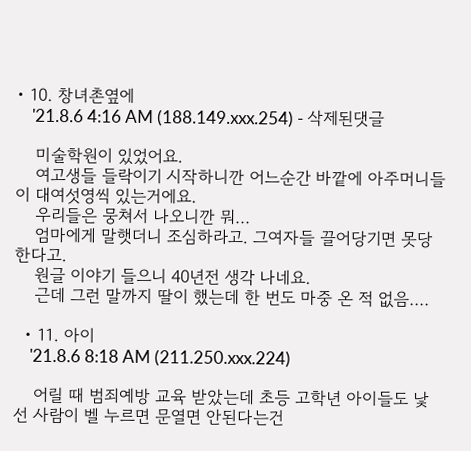• 10. 창녀촌옆에
    '21.8.6 4:16 AM (188.149.xxx.254) - 삭제된댓글

    미술학원이 있었어요.
    여고생들 들락이기 시작하니깐 어느순간 바깥에 아주머니들이 대여섯영씩 있는거에요.
    우리들은 뭉쳐서 나오니깐 뭐...
    엄마에게 말햇더니 조심하라고. 그여자들 끌어당기면 못당한다고.
    원글 이야기 들으니 40년전 생각 나네요.
    근데 그런 말까지 딸이 했는데 한 번도 마중 온 적 없음....

  • 11. 아이
    '21.8.6 8:18 AM (211.250.xxx.224)

    어릴 때 범죄예방 교육 받았는데 초등 고학년 아이들도 낯선 사람이 벨 누르면 문열면 안된다는건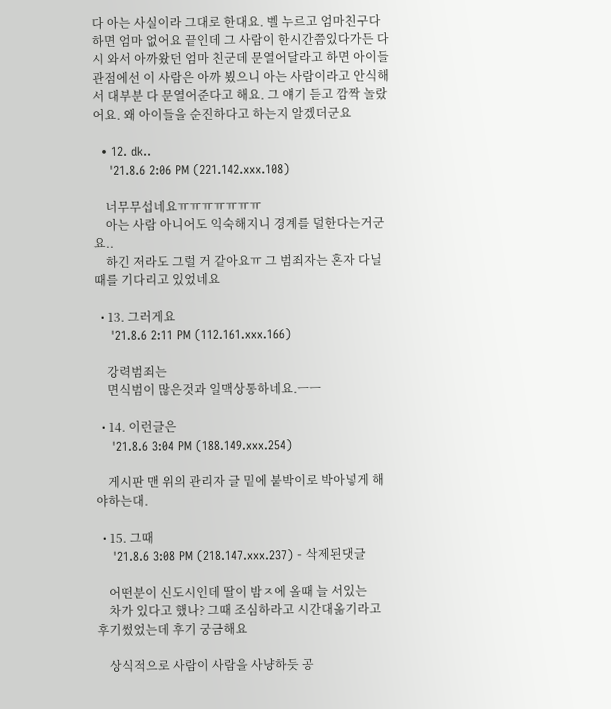다 아는 사실이라 그대로 한대요. 벨 누르고 엄마친구다 하면 엄마 없어요 끝인데 그 사람이 한시간쯤있다가든 다시 와서 아까왔던 엄마 친군데 문열어달라고 하면 아이들 관점에선 이 사람은 아까 뵜으니 아는 사람이라고 안식해서 대부분 다 문열어준다고 해요. 그 얘기 듣고 깜짝 놀랐어요. 왜 아이들을 순진하다고 하는지 알겠더군요

  • 12. dk..
    '21.8.6 2:06 PM (221.142.xxx.108)

    너무무섭네요ㅠㅠㅠㅠㅠㅠㅠ
    아는 사람 아니어도 익숙해지니 경계를 덜한다는거군요..
    하긴 저라도 그럴 거 같아요ㅠ 그 범죄자는 혼자 다닐때를 기다리고 있었네요

  • 13. 그러게요
    '21.8.6 2:11 PM (112.161.xxx.166)

    강력범죄는
    면식범이 많은것과 일맥상통하네요.ㅡㅡ

  • 14. 이런글은
    '21.8.6 3:04 PM (188.149.xxx.254)

    게시판 맨 위의 관리자 글 밑에 붙박이로 박아넣게 해야하는대.

  • 15. 그때
    '21.8.6 3:08 PM (218.147.xxx.237) - 삭제된댓글

    어떤분이 신도시인데 딸이 밤ㅈ에 올때 늘 서있는
    차가 있다고 했나? 그때 조심하라고 시간대옮기라고 후기썼었는데 후기 궁금해요

    상식적으로 사람이 사람을 사냥하듯 공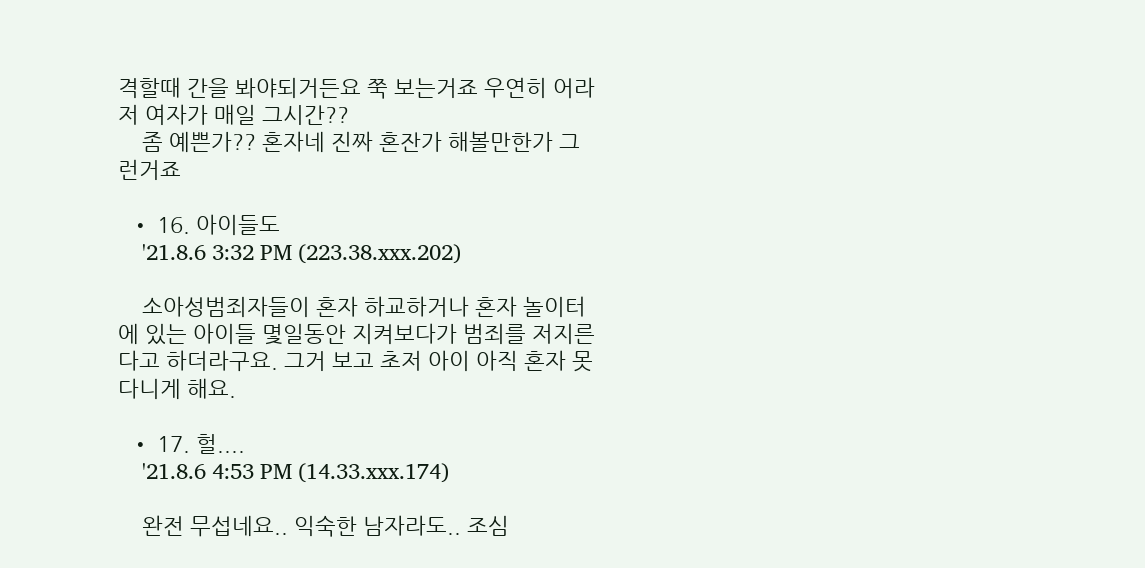격할때 간을 봐야되거든요 쭉 보는거죠 우연히 어라 저 여자가 매일 그시간??
    좀 예쁜가?? 혼자네 진짜 혼잔가 해볼만한가 그런거죠

  • 16. 아이들도
    '21.8.6 3:32 PM (223.38.xxx.202)

    소아성범죄자들이 혼자 하교하거나 혼자 놀이터에 있는 아이들 몇일동안 지켜보다가 범죄를 저지른다고 하더라구요. 그거 보고 초저 아이 아직 혼자 못다니게 해요.

  • 17. 헐....
    '21.8.6 4:53 PM (14.33.xxx.174)

    완전 무섭네요.. 익숙한 남자라도.. 조심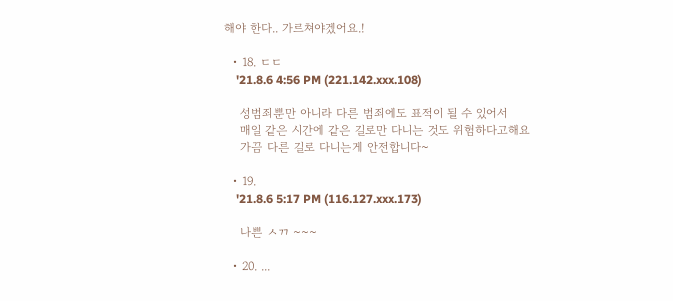해야 한다.. 가르쳐야겠어요.!

  • 18. ㄷㄷ
    '21.8.6 4:56 PM (221.142.xxx.108)

    성범죄뿐만 아니라 다른 범죄에도 표적이 될 수 있어서
    매일 같은 시간에 같은 길로만 다니는 것도 위험하다고해요
    가끔 다른 길로 다니는게 안전합니다~

  • 19.
    '21.8.6 5:17 PM (116.127.xxx.173)

    나쁜 ㅅㄲ ~~~

  • 20. ...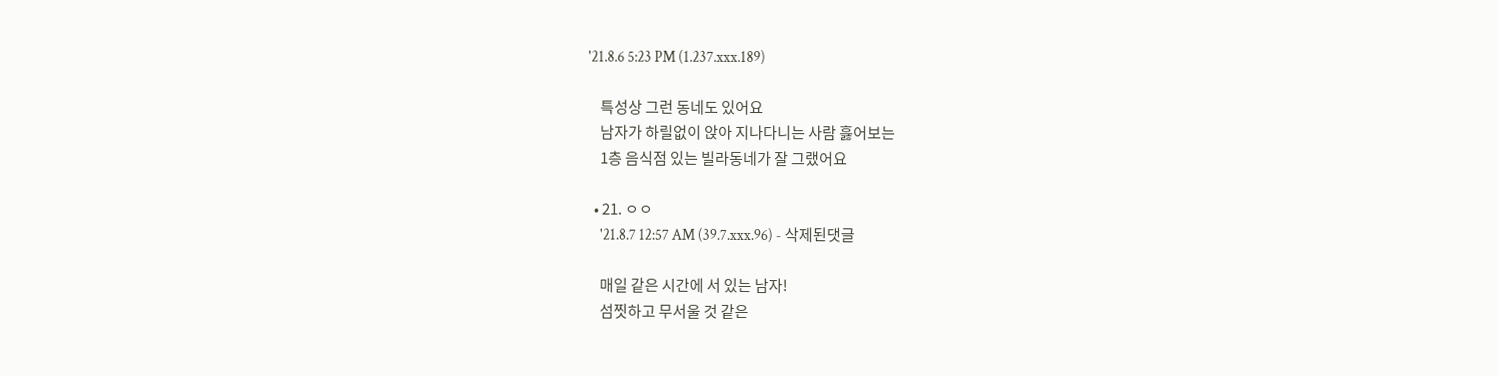'21.8.6 5:23 PM (1.237.xxx.189)

    특성상 그런 동네도 있어요
    남자가 하릴없이 앉아 지나다니는 사람 흟어보는
    1층 음식점 있는 빌라동네가 잘 그랬어요

  • 21. ㅇㅇ
    '21.8.7 12:57 AM (39.7.xxx.96) - 삭제된댓글

    매일 같은 시간에 서 있는 남자!
    섬찟하고 무서울 것 같은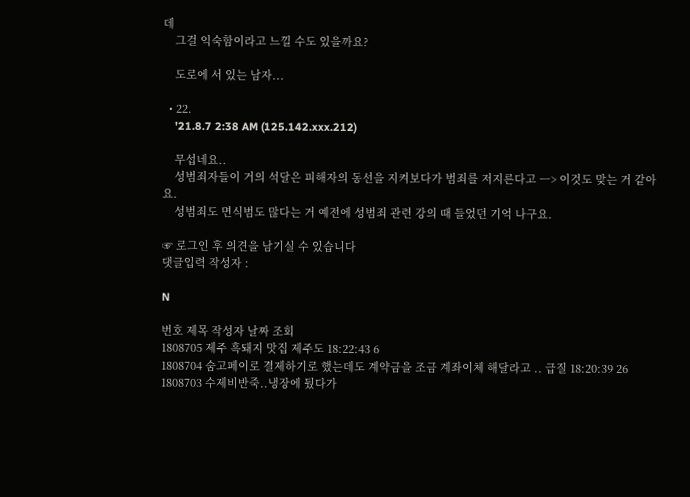데
    그걸 익숙함이라고 느낄 수도 있을까요?

    도로에 서 있는 남자...

  • 22.
    '21.8.7 2:38 AM (125.142.xxx.212)

    무섭네요..
    성범죄자들이 거의 석달은 피해자의 동선을 지켜보다가 범죄를 저지른다고 ㅡ> 이것도 맞는 거 같아요.
    성범죄도 면식범도 많다는 거 예전에 성범죄 관련 강의 때 들었던 기억 나구요.

☞ 로그인 후 의견을 남기실 수 있습니다
댓글입력 작성자 :

N

번호 제목 작성자 날짜 조회
1808705 제주 흑돼지 맛집 제주도 18:22:43 6
1808704 숨고페이로 결제하기로 했는데도 계약금을 조금 계좌이체 해달라고 .. 급질 18:20:39 26
1808703 수제비반죽..냉장에 뒀다가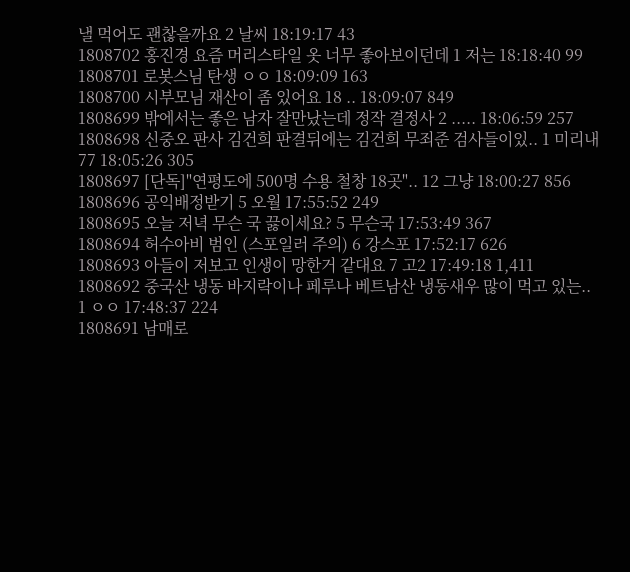낼 먹어도 괜찮을까요 2 날씨 18:19:17 43
1808702 홍진경 요즘 머리스타일 옷 너무 좋아보이던데 1 저는 18:18:40 99
1808701 로봇스님 탄생 ㅇㅇ 18:09:09 163
1808700 시부모님 재산이 좀 있어요 18 .. 18:09:07 849
1808699 밖에서는 좋은 남자 잘만났는데 정작 결정사 2 ..... 18:06:59 257
1808698 신중오 판사 김건희 판결뒤에는 김건희 무죄준 검사들이있.. 1 미리내77 18:05:26 305
1808697 [단독]"연평도에 500명 수용 철창 18곳".. 12 그냥 18:00:27 856
1808696 공익배정받기 5 오월 17:55:52 249
1808695 오늘 저녁 무슨 국 끓이세요? 5 무슨국 17:53:49 367
1808694 허수아비 범인 (스포일러 주의) 6 강스포 17:52:17 626
1808693 아들이 저보고 인생이 망한거 같대요 7 고2 17:49:18 1,411
1808692 중국산 냉동 바지락이나 페루나 베트남산 냉동새우 많이 먹고 있는.. 1 ㅇㅇ 17:48:37 224
1808691 남매로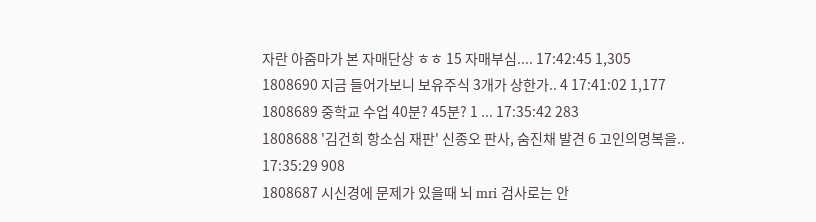자란 아줌마가 본 자매단상 ㅎㅎ 15 자매부심.... 17:42:45 1,305
1808690 지금 들어가보니 보유주식 3개가 상한가.. 4 17:41:02 1,177
1808689 중학교 수업 40분? 45분? 1 ... 17:35:42 283
1808688 '김건희 항소심 재판' 신종오 판사, 숨진채 발견 6 고인의명복을.. 17:35:29 908
1808687 시신경에 문제가 있을때 뇌 mri 검사로는 안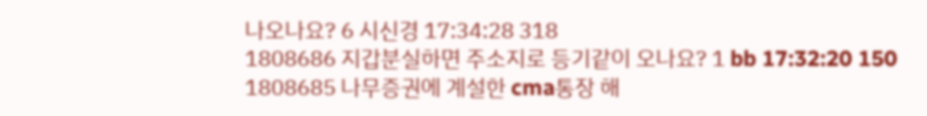나오나요? 6 시신경 17:34:28 318
1808686 지갑분실하면 주소지로 등기같이 오나요? 1 bb 17:32:20 150
1808685 나무증권에 계설한 cma통장 해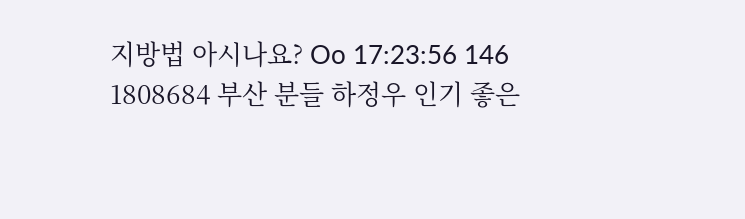지방법 아시나요? Oo 17:23:56 146
1808684 부산 분들 하정우 인기 좋은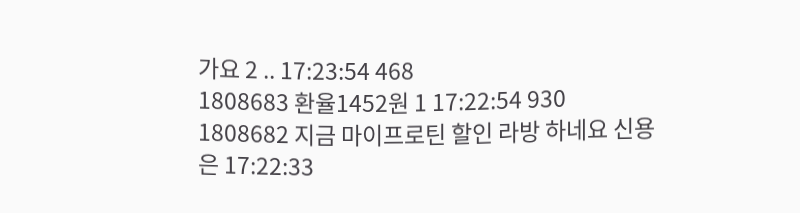가요 2 .. 17:23:54 468
1808683 환율1452원 1 17:22:54 930
1808682 지금 마이프로틴 할인 라방 하네요 신용은 17:22:33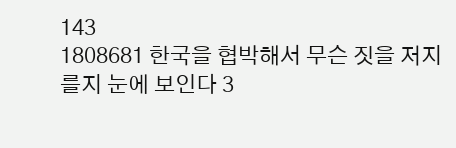143
1808681 한국을 협박해서 무슨 짓을 저지를지 눈에 보인다 3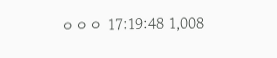ㅇㅇㅇ 17:19:48 1,008